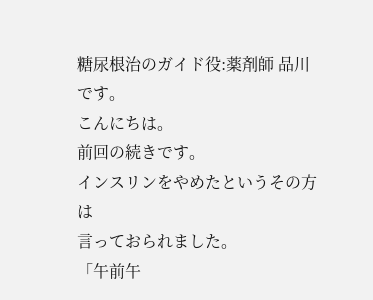糖尿根治のガイド役:薬剤師 品川です。
こんにちは。
前回の続きです。
インスリンをやめたというその方は
言っておられました。
「午前午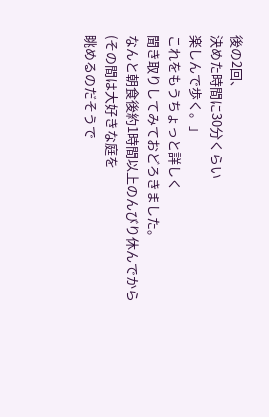後の2回、
決めた時間に30分くらい
楽しんで歩く。」
これをもうちょっと詳しく
聞き取りしてみておどろきました。
なんと朝食後約1時間以上のんびり休んでから
(その間は大好きな庭を
眺めるのだそうで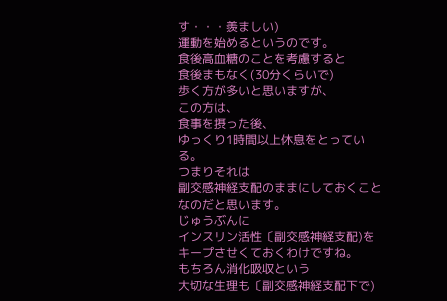す・・・羨ましい)
運動を始めるというのです。
食後高血糖のことを考慮すると
食後まもなく(30分くらいで)
歩く方が多いと思いますが、
この方は、
食事を摂った後、
ゆっくり1時間以上休息をとっている。
つまりそれは
副交感神経支配のままにしておくこと
なのだと思います。
じゅうぶんに
インスリン活性〔副交感神経支配)を
キープさせくておくわけですね。
もちろん消化吸収という
大切な生理も〔副交感神経支配下で)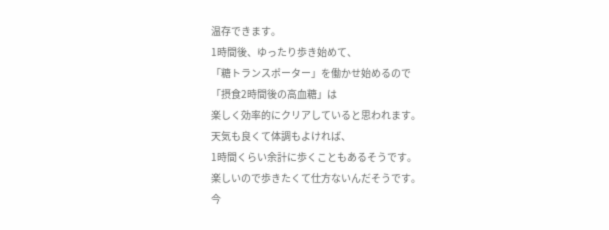温存できます。
1時間後、ゆったり歩き始めて、
「糖トランスポーター」を働かせ始めるので
「摂食2時間後の高血糖」は
楽しく効率的にクリアしていると思われます。
天気も良くて体調もよければ、
1時間くらい余計に歩くこともあるそうです。
楽しいので歩きたくて仕方ないんだそうです。
今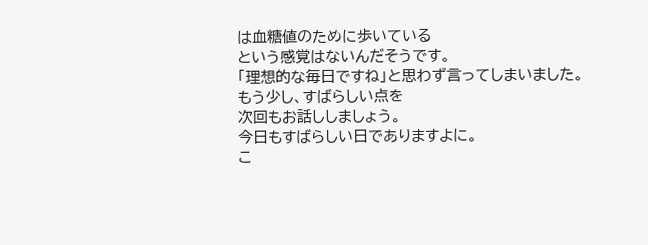は血糖値のために歩いている
という感覚はないんだそうです。
「理想的な毎日ですね」と思わず言ってしまいました。
もう少し、すばらしい点を
次回もお話ししましょう。
今日もすばらしい日でありますよに。
こ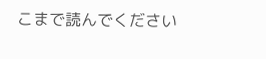こまで読んでください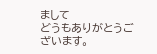まして
どうもありがとうございます。